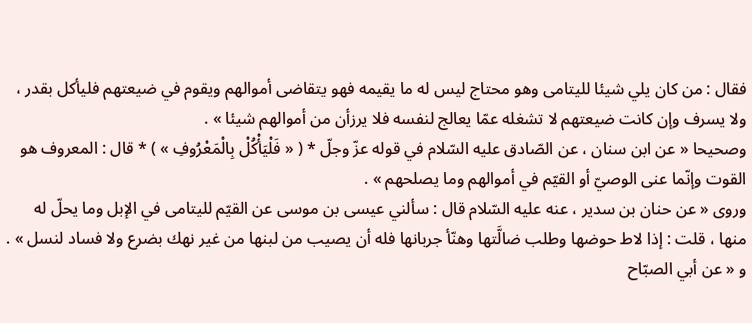فقال : من كان يلي شيئا لليتامى وهو محتاج ليس له ما يقيمه فهو يتقاضى أموالهم ويقوم في ضيعتهم فليأكل بقدر ، ولا يسرف وإن كانت ضيعتهم لا تشغله عمّا يعالج لنفسه فلا يرزأن من أموالهم شيئا » .
وصحيحا « عن ابن سنان ، عن الصّادق عليه السّلام في قوله عزّ وجلّ * ( « فَلْيَأْكُلْ بِالْمَعْرُوفِ » ) * قال : المعروف هو القوت وإنّما عنى الوصيّ أو القيّم في أموالهم وما يصلحهم » .
وروى « عن حنان بن سدير ، عنه عليه السّلام قال : سألني عيسى بن موسى عن القيّم لليتامى في الإبل وما يحلّ له منها ، قلت : إذا لاط حوضها وطلب ضالَّتها وهنّأ جربانها فله أن يصيب من لبنها من غير نهك بضرع ولا فساد لنسل » .
و « عن أبي الصبّاح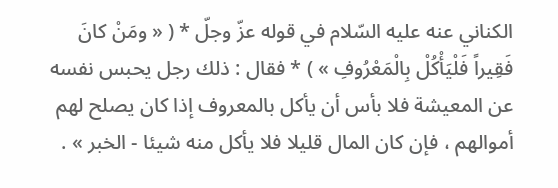الكناني عنه عليه السّلام في قوله عزّ وجلّ * ( « ومَنْ كانَ فَقِيراً فَلْيَأْكُلْ بِالْمَعْرُوفِ » ) * فقال : ذلك رجل يحبس نفسه عن المعيشة فلا بأس أن يأكل بالمعروف إذا كان يصلح لهم أموالهم ، فإن كان المال قليلا فلا يأكل منه شيئا - الخبر » .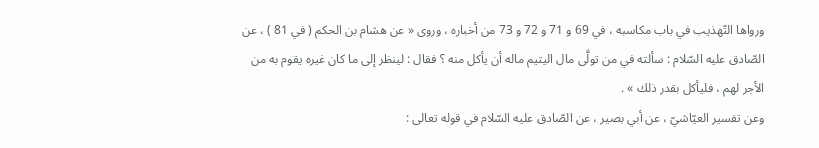ورواها التّهذيب في باب مكاسبه ، في 69 و 71 و 72 و 73 من أخباره ، وروى « عن هشام بن الحكم ( في 81 ) ، عن الصّادق عليه السّلام : سألته في من تولَّى مال اليتيم ماله أن يأكل منه ؟ فقال : لينظر إلى ما كان غيره يقوم به من الأجر لهم ، فليأكل بقدر ذلك » .
وعن تفسير العيّاشيّ ، عن أبي بصير ، عن الصّادق عليه السّلام في قوله تعالى :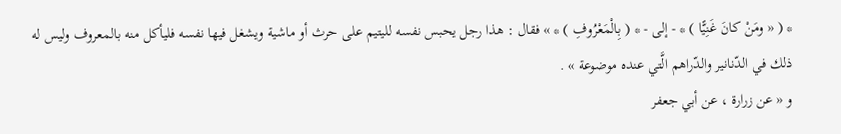* ( « ومَنْ كانَ غَنِيًّا ) * - إلى - * ( بِالْمَعْرُوفِ ) * » فقال : هذا رجل يحبس نفسه لليتيم على حرث أو ماشية ويشغل فيها نفسه فليأكل منه بالمعروف وليس له ذلك في الدّنانير والدّراهم الَّتي عنده موضوعة » .
و « عن زرارة ، عن أبي جعفر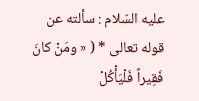عليه السّلام : سألته عن قوله تعالى * ( « ومَنْ كانَ فَقِيراً فَلْيَأْكُلْ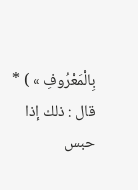بِالْمَعْرُوفِ » ) * قال : ذلك إذا حبس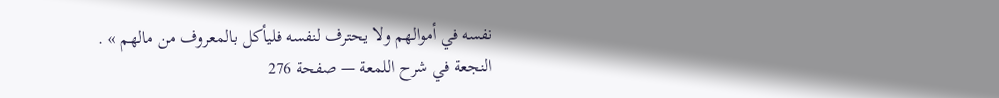نفسه في أموالهم ولا يحترف لنفسه فليأكل بالمعروف من مالهم » .
النجعة في شرح اللمعة — صفحة 276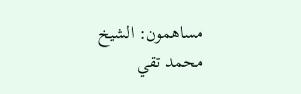مساهمون: الشيخ محمد تقي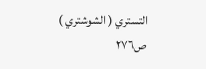التستري ( الشوشتري )
ص٢٧٦